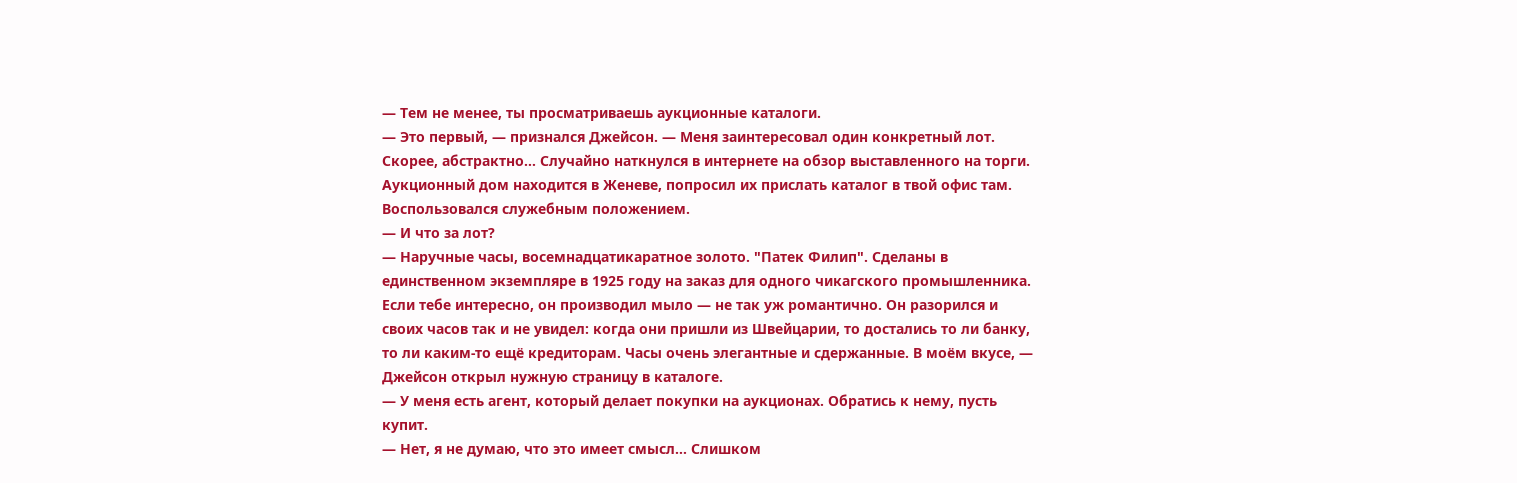— Тем не менее, ты просматриваешь аукционные каталоги.
— Это первый, — признался Джейсон. — Меня заинтересовал один конкретный лот. Скорее, абстрактно… Случайно наткнулся в интернете на обзор выставленного на торги. Аукционный дом находится в Женеве, попросил их прислать каталог в твой офис там. Воспользовался служебным положением.
— И что за лот?
— Наручные часы, восемнадцатикаратное золото. "Патек Филип". Сделаны в единственном экземпляре в 1925 году на заказ для одного чикагского промышленника. Если тебе интересно, он производил мыло — не так уж романтично. Он разорился и своих часов так и не увидел: когда они пришли из Швейцарии, то достались то ли банку, то ли каким-то ещё кредиторам. Часы очень элегантные и сдержанные. В моём вкусе, — Джейсон открыл нужную страницу в каталоге.
— У меня есть агент, который делает покупки на аукционах. Обратись к нему, пусть купит.
— Нет, я не думаю, что это имеет смысл… Слишком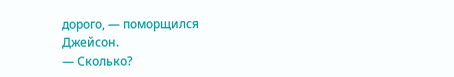дорого, — поморщился Джейсон.
— Сколько?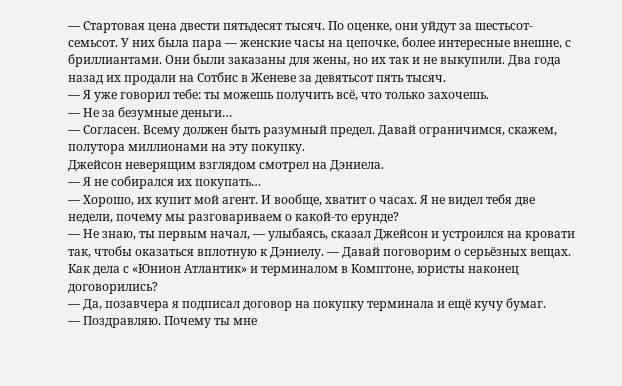— Стартовая цена двести пятьдесят тысяч. По оценке, они уйдут за шестьсот-семьсот. У них была пара — женские часы на цепочке, более интересные внешне, с бриллиантами. Они были заказаны для жены, но их так и не выкупили. Два года назад их продали на Сотбис в Женеве за девятьсот пять тысяч.
— Я уже говорил тебе: ты можешь получить всё, что только захочешь.
— Не за безумные деньги…
— Согласен. Всему должен быть разумный предел. Давай ограничимся, скажем, полутора миллионами на эту покупку.
Джейсон неверящим взглядом смотрел на Дэниела.
— Я не собирался их покупать…
— Хорошо, их купит мой агент. И вообще, хватит о часах. Я не видел тебя две недели, почему мы разговариваем о какой-то ерунде?
— Не знаю, ты первым начал, — улыбаясь, сказал Джейсон и устроился на кровати так, чтобы оказаться вплотную к Дэниелу. — Давай поговорим о серьёзных вещах. Как дела с «Юнион Атлантик» и терминалом в Комптоне, юристы наконец договорились?
— Да, позавчера я подписал договор на покупку терминала и ещё кучу бумаг.
— Поздравляю. Почему ты мне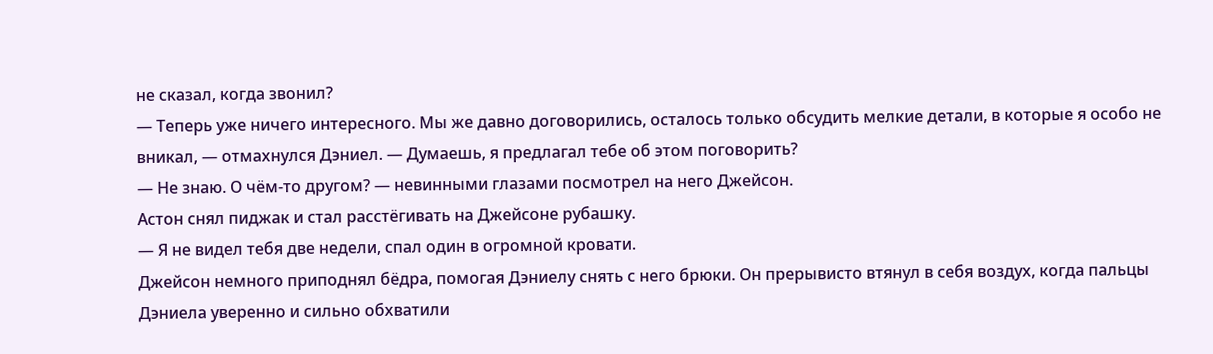не сказал, когда звонил?
— Теперь уже ничего интересного. Мы же давно договорились, осталось только обсудить мелкие детали, в которые я особо не вникал, — отмахнулся Дэниел. — Думаешь, я предлагал тебе об этом поговорить?
— Не знаю. О чём-то другом? — невинными глазами посмотрел на него Джейсон.
Астон снял пиджак и стал расстёгивать на Джейсоне рубашку.
— Я не видел тебя две недели, спал один в огромной кровати.
Джейсон немного приподнял бёдра, помогая Дэниелу снять с него брюки. Он прерывисто втянул в себя воздух, когда пальцы Дэниела уверенно и сильно обхватили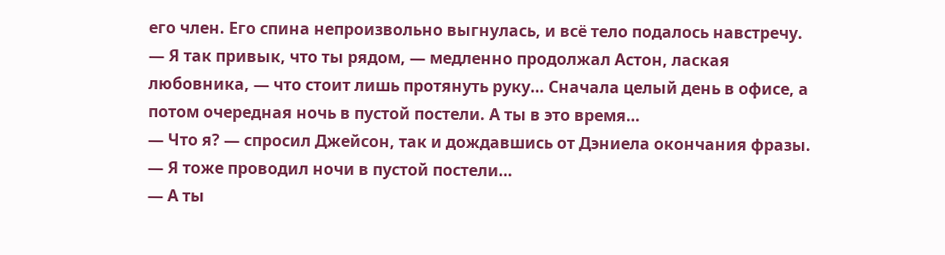его член. Его спина непроизвольно выгнулась, и всё тело подалось навстречу.
— Я так привык, что ты рядом, — медленно продолжал Астон, лаская любовника, — что стоит лишь протянуть руку… Сначала целый день в офисе, а потом очередная ночь в пустой постели. А ты в это время…
— Что я? — спросил Джейсон, так и дождавшись от Дэниела окончания фразы. — Я тоже проводил ночи в пустой постели…
— А ты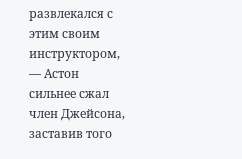развлекался с этим своим инструктором, — Астон сильнее сжал член Джейсона, заставив того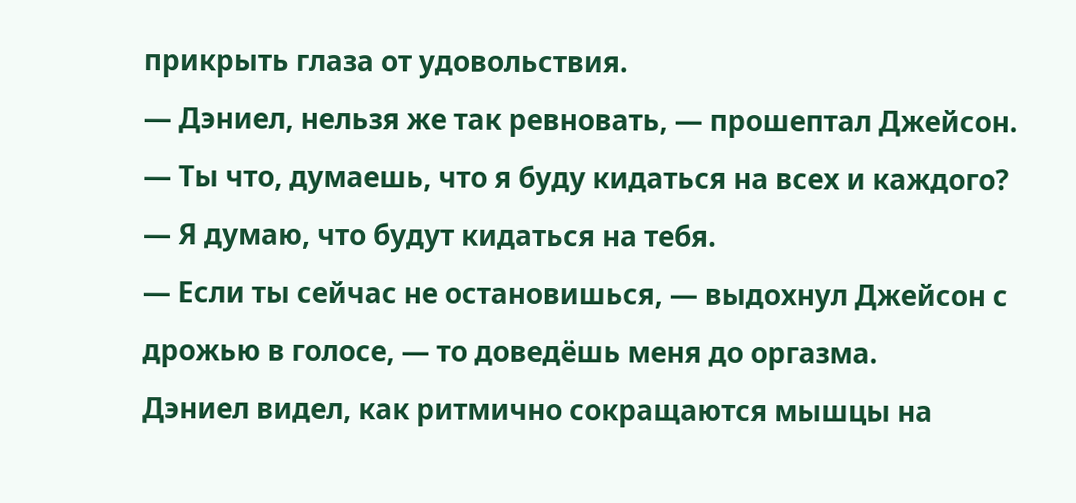прикрыть глаза от удовольствия.
— Дэниел, нельзя же так ревновать, — прошептал Джейсон. — Ты что, думаешь, что я буду кидаться на всех и каждого?
— Я думаю, что будут кидаться на тебя.
— Если ты сейчас не остановишься, — выдохнул Джейсон с дрожью в голосе, — то доведёшь меня до оргазма.
Дэниел видел, как ритмично сокращаются мышцы на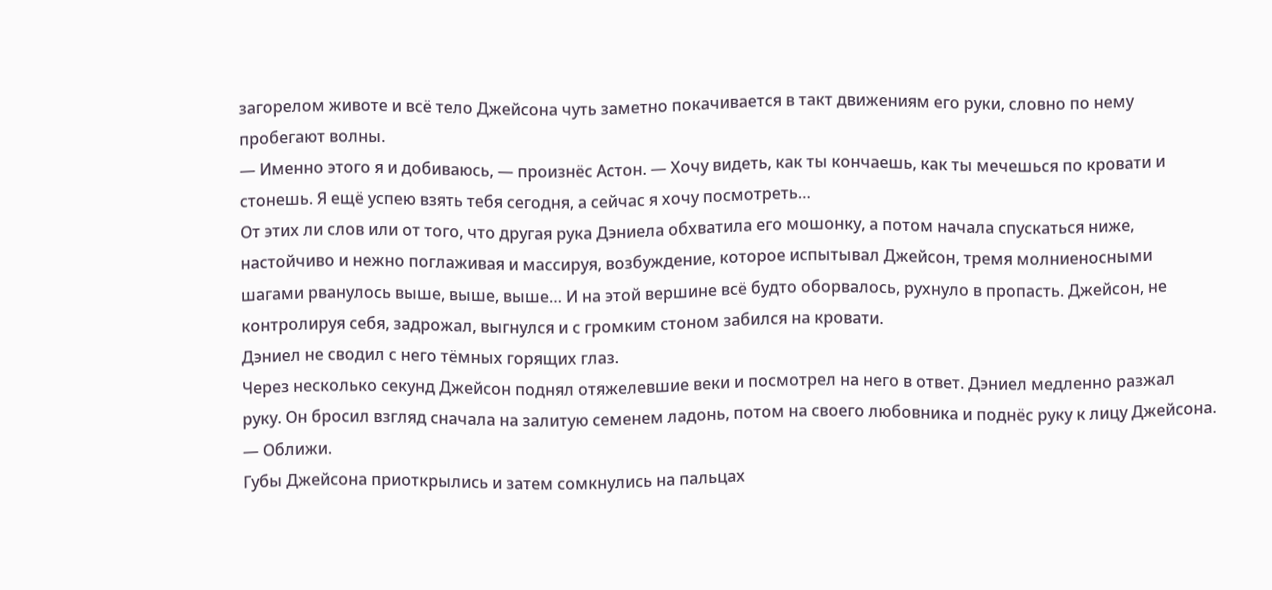загорелом животе и всё тело Джейсона чуть заметно покачивается в такт движениям его руки, словно по нему пробегают волны.
— Именно этого я и добиваюсь, — произнёс Астон. — Хочу видеть, как ты кончаешь, как ты мечешься по кровати и стонешь. Я ещё успею взять тебя сегодня, а сейчас я хочу посмотреть…
От этих ли слов или от того, что другая рука Дэниела обхватила его мошонку, а потом начала спускаться ниже, настойчиво и нежно поглаживая и массируя, возбуждение, которое испытывал Джейсон, тремя молниеносными шагами рванулось выше, выше, выше… И на этой вершине всё будто оборвалось, рухнуло в пропасть. Джейсон, не контролируя себя, задрожал, выгнулся и с громким стоном забился на кровати.
Дэниел не сводил с него тёмных горящих глаз.
Через несколько секунд Джейсон поднял отяжелевшие веки и посмотрел на него в ответ. Дэниел медленно разжал руку. Он бросил взгляд сначала на залитую семенем ладонь, потом на своего любовника и поднёс руку к лицу Джейсона.
— Оближи.
Губы Джейсона приоткрылись и затем сомкнулись на пальцах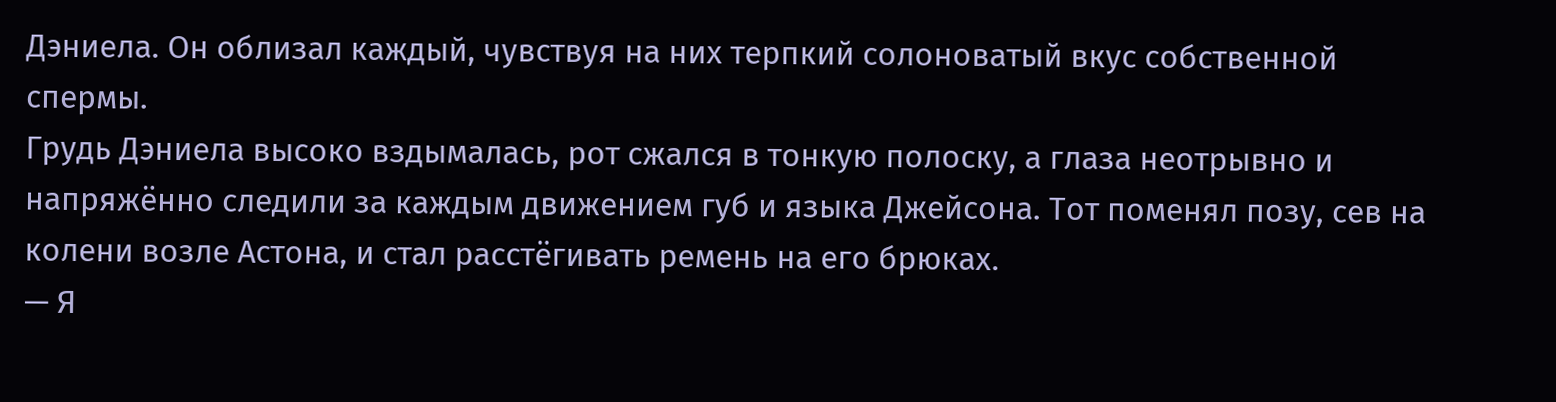Дэниела. Он облизал каждый, чувствуя на них терпкий солоноватый вкус собственной спермы.
Грудь Дэниела высоко вздымалась, рот сжался в тонкую полоску, а глаза неотрывно и напряжённо следили за каждым движением губ и языка Джейсона. Тот поменял позу, сев на колени возле Астона, и стал расстёгивать ремень на его брюках.
— Я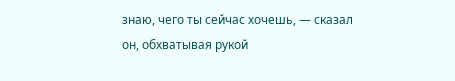знаю, чего ты сейчас хочешь, — сказал он, обхватывая рукой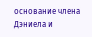основание члена Дэниела и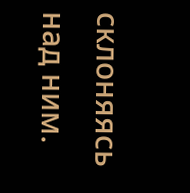склоняясь над ним.